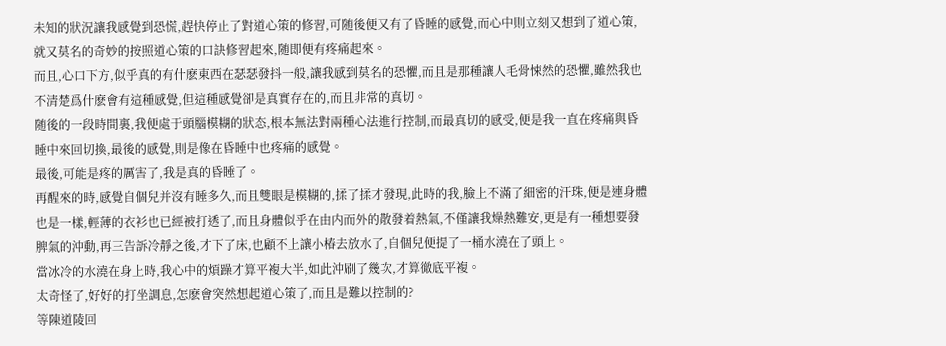未知的狀況讓我感覺到恐慌,趕快停止了對道心策的修習,可随後便又有了昏睡的感覺,而心中則立刻又想到了道心策,就又莫名的奇妙的按照道心策的口訣修習起來,随即便有疼痛起來。
而且,心口下方,似乎真的有什麽東西在瑟瑟發抖一般,讓我感到莫名的恐懼,而且是那種讓人毛骨悚然的恐懼,雖然我也不清楚爲什麽會有這種感覺,但這種感覺卻是真實存在的,而且非常的真切。
随後的一段時間裏,我便處于頭腦模糊的狀态,根本無法對兩種心法進行控制,而最真切的感受,便是我一直在疼痛與昏睡中來回切換,最後的感覺,則是像在昏睡中也疼痛的感覺。
最後,可能是疼的厲害了,我是真的昏睡了。
再醒來的時,感覺自個兒并沒有睡多久,而且雙眼是模糊的,揉了揉才發現,此時的我,臉上不滿了細密的汗珠,便是連身體也是一樣,輕薄的衣衫也已經被打透了,而且身體似乎在由内而外的散發着熱氣,不僅讓我燥熱難安,更是有一種想要發脾氣的沖動,再三告訴冷靜之後,才下了床,也顧不上讓小椿去放水了,自個兒便提了一桶水澆在了頭上。
當冰冷的水澆在身上時,我心中的煩躁才算平複大半,如此沖刷了幾次,才算徹底平複。
太奇怪了,好好的打坐調息,怎麽會突然想起道心策了,而且是難以控制的?
等陳道陵回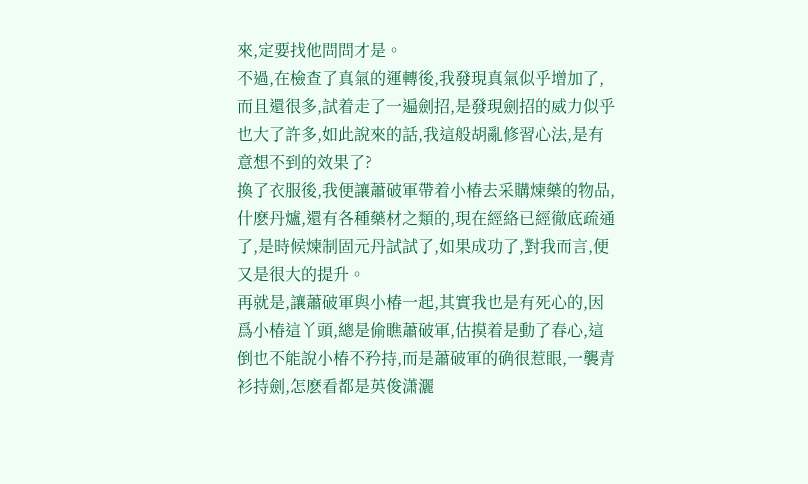來,定要找他問問才是。
不過,在檢查了真氣的運轉後,我發現真氣似乎增加了,而且還很多,試着走了一遍劍招,是發現劍招的威力似乎也大了許多,如此說來的話,我這般胡亂修習心法,是有意想不到的效果了?
換了衣服後,我便讓蕭破軍帶着小椿去采購煉藥的物品,什麽丹爐,還有各種藥材之類的,現在經絡已經徹底疏通了,是時候煉制固元丹試試了,如果成功了,對我而言,便又是很大的提升。
再就是,讓蕭破軍與小椿一起,其實我也是有死心的,因爲小椿這丫頭,總是偷瞧蕭破軍,估摸着是動了春心,這倒也不能說小椿不矜持,而是蕭破軍的确很惹眼,一襲青衫持劍,怎麽看都是英俊潇灑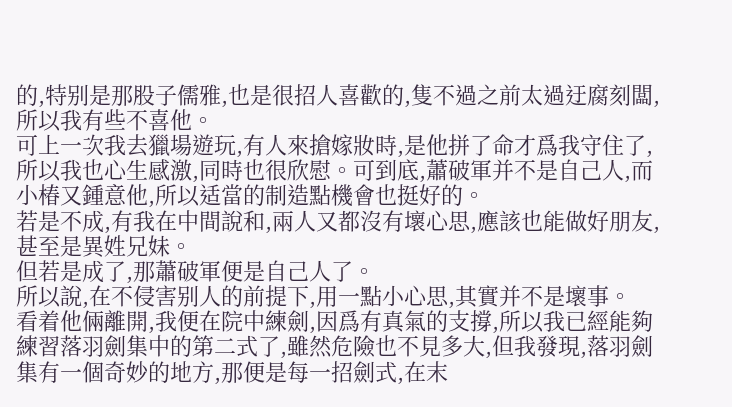的,特别是那股子儒雅,也是很招人喜歡的,隻不過之前太過迂腐刻闆,所以我有些不喜他。
可上一次我去獵場遊玩,有人來搶嫁妝時,是他拼了命才爲我守住了,所以我也心生感激,同時也很欣慰。可到底,蕭破軍并不是自己人,而小椿又鍾意他,所以适當的制造點機會也挺好的。
若是不成,有我在中間說和,兩人又都沒有壞心思,應該也能做好朋友,甚至是異姓兄妹。
但若是成了,那蕭破軍便是自己人了。
所以說,在不侵害别人的前提下,用一點小心思,其實并不是壞事。
看着他倆離開,我便在院中練劍,因爲有真氣的支撐,所以我已經能夠練習落羽劍集中的第二式了,雖然危險也不見多大,但我發現,落羽劍集有一個奇妙的地方,那便是每一招劍式,在末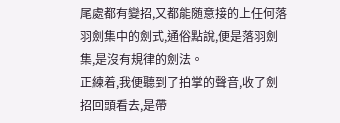尾處都有變招,又都能随意接的上任何落羽劍集中的劍式,通俗點說,便是落羽劍集,是沒有規律的劍法。
正練着,我便聽到了拍掌的聲音,收了劍招回頭看去,是帶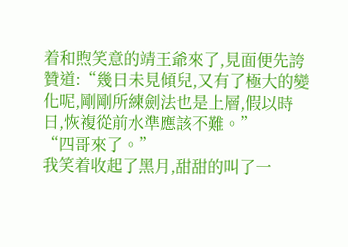着和煦笑意的靖王爺來了,見面便先誇贊道:“幾日未見傾兒,又有了極大的變化呢,剛剛所練劍法也是上層,假以時日,恢複從前水準應該不難。”
“四哥來了。”
我笑着收起了黑月,甜甜的叫了一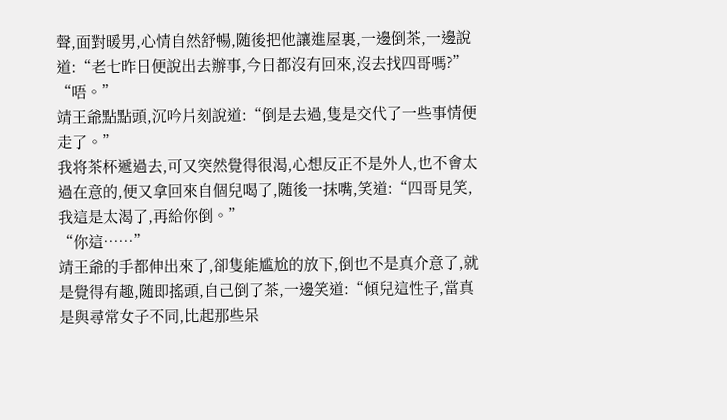聲,面對暖男,心情自然舒暢,随後把他讓進屋裏,一邊倒茶,一邊說道:“老七昨日便說出去辦事,今日都沒有回來,沒去找四哥嗎?”
“唔。”
靖王爺點點頭,沉吟片刻說道:“倒是去過,隻是交代了一些事情便走了。”
我将茶杯遞過去,可又突然覺得很渴,心想反正不是外人,也不會太過在意的,便又拿回來自個兒喝了,随後一抹嘴,笑道:“四哥見笑,我這是太渴了,再給你倒。”
“你這……”
靖王爺的手都伸出來了,卻隻能尴尬的放下,倒也不是真介意了,就是覺得有趣,随即搖頭,自己倒了茶,一邊笑道:“傾兒這性子,當真是與尋常女子不同,比起那些呆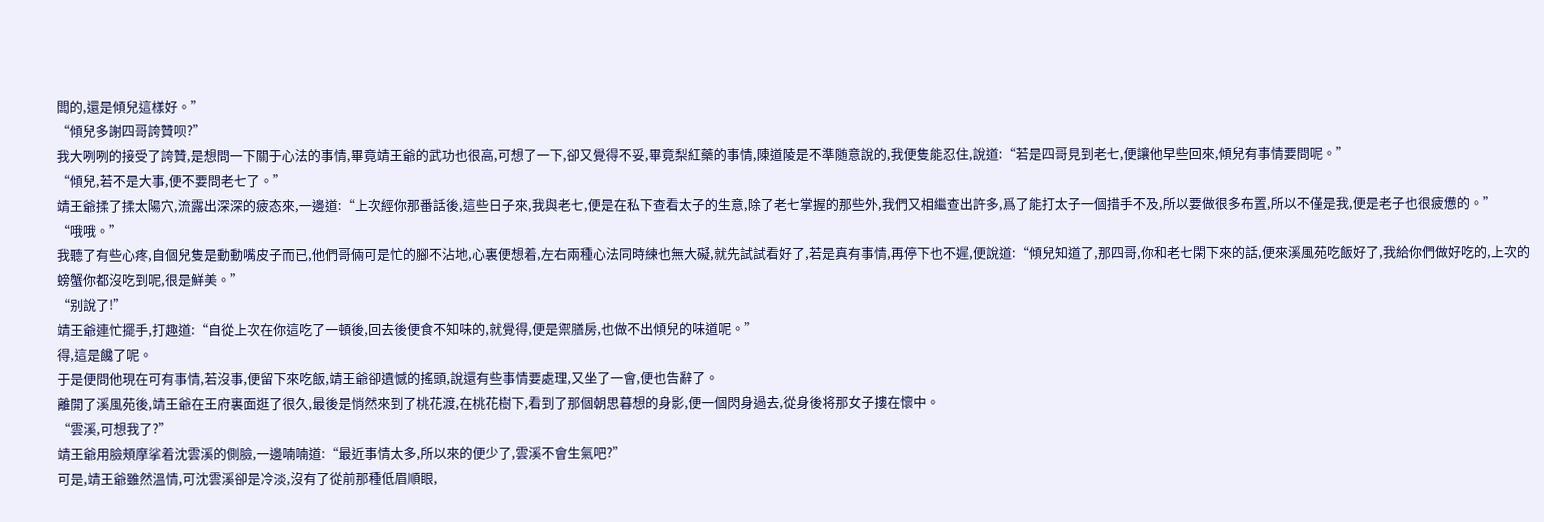闆的,還是傾兒這樣好。”
“傾兒多謝四哥誇贊呗?”
我大咧咧的接受了誇贊,是想問一下關于心法的事情,畢竟靖王爺的武功也很高,可想了一下,卻又覺得不妥,畢竟梨紅藥的事情,陳道陵是不準随意說的,我便隻能忍住,說道:“若是四哥見到老七,便讓他早些回來,傾兒有事情要問呢。”
“傾兒,若不是大事,便不要問老七了。”
靖王爺揉了揉太陽穴,流露出深深的疲态來,一邊道:“上次經你那番話後,這些日子來,我與老七,便是在私下查看太子的生意,除了老七掌握的那些外,我們又相繼查出許多,爲了能打太子一個措手不及,所以要做很多布置,所以不僅是我,便是老子也很疲憊的。”
“哦哦。”
我聽了有些心疼,自個兒隻是動動嘴皮子而已,他們哥倆可是忙的腳不沾地,心裏便想着,左右兩種心法同時練也無大礙,就先試試看好了,若是真有事情,再停下也不遲,便說道:“傾兒知道了,那四哥,你和老七閑下來的話,便來溪風苑吃飯好了,我給你們做好吃的,上次的螃蟹你都沒吃到呢,很是鮮美。”
“别說了!”
靖王爺連忙擺手,打趣道:“自從上次在你這吃了一頓後,回去後便食不知味的,就覺得,便是禦膳房,也做不出傾兒的味道呢。”
得,這是饞了呢。
于是便問他現在可有事情,若沒事,便留下來吃飯,靖王爺卻遺憾的搖頭,說還有些事情要處理,又坐了一會,便也告辭了。
離開了溪風苑後,靖王爺在王府裏面逛了很久,最後是悄然來到了桃花渡,在桃花樹下,看到了那個朝思暮想的身影,便一個閃身過去,從身後将那女子摟在懷中。
“雲溪,可想我了?”
靖王爺用臉頰摩挲着沈雲溪的側臉,一邊喃喃道:“最近事情太多,所以來的便少了,雲溪不會生氣吧?”
可是,靖王爺雖然溫情,可沈雲溪卻是冷淡,沒有了從前那種低眉順眼,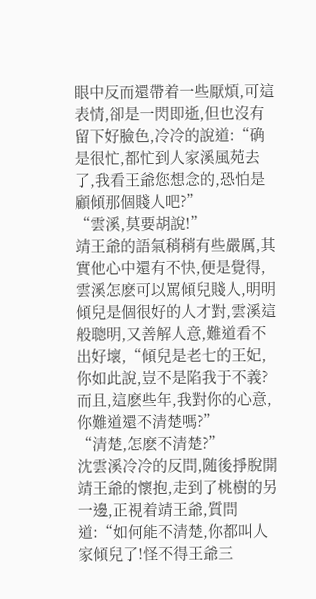眼中反而還帶着一些厭煩,可這表情,卻是一閃即逝,但也沒有留下好臉色,冷冷的說道:“确是很忙,都忙到人家溪風苑去了,我看王爺您想念的,恐怕是顧傾那個賤人吧?”
“雲溪,莫要胡說!”
靖王爺的語氣稍稍有些嚴厲,其實他心中還有不快,便是覺得,雲溪怎麽可以罵傾兒賤人,明明傾兒是個很好的人才對,雲溪這般聰明,又善解人意,難道看不出好壞,“傾兒是老七的王妃,你如此說,豈不是陷我于不義?而且,這麽些年,我對你的心意,你難道還不清楚嗎?”
“清楚,怎麽不清楚?”
沈雲溪冷冷的反問,随後掙脫開靖王爺的懷抱,走到了桃樹的另一邊,正視着靖王爺,質問道:“如何能不清楚,你都叫人家傾兒了!怪不得王爺三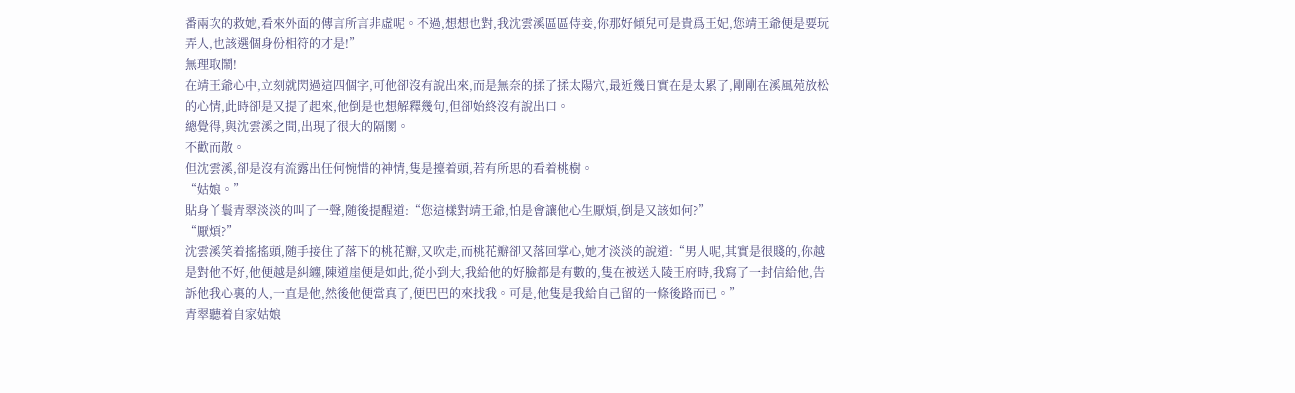番兩次的救她,看來外面的傳言所言非虛呢。不過,想想也對,我沈雲溪區區侍妾,你那好傾兒可是貴爲王妃,您靖王爺便是要玩弄人,也該選個身份相符的才是!”
無理取鬧!
在靖王爺心中,立刻就閃過這四個字,可他卻沒有說出來,而是無奈的揉了揉太陽穴,最近幾日實在是太累了,剛剛在溪風苑放松的心情,此時卻是又提了起來,他倒是也想解釋幾句,但卻始終沒有說出口。
總覺得,與沈雲溪之間,出現了很大的隔閡。
不歡而散。
但沈雲溪,卻是沒有流露出任何惋惜的神情,隻是擡着頭,若有所思的看着桃樹。
“姑娘。”
貼身丫鬟青翠淡淡的叫了一聲,随後提醒道:“您這樣對靖王爺,怕是會讓他心生厭煩,倒是又該如何?”
“厭煩?”
沈雲溪笑着搖搖頭,随手接住了落下的桃花瓣,又吹走,而桃花瓣卻又落回掌心,她才淡淡的說道:“男人呢,其實是很賤的,你越是對他不好,他便越是糾纏,陳道崖便是如此,從小到大,我給他的好臉都是有數的,隻在被送入陵王府時,我寫了一封信給他,告訴他我心裏的人,一直是他,然後他便當真了,便巴巴的來找我。可是,他隻是我給自己留的一條後路而已。”
青翠聽着自家姑娘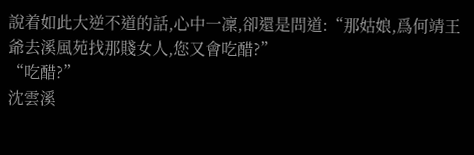說着如此大逆不道的話,心中一凜,卻還是問道:“那姑娘,爲何靖王爺去溪風苑找那賤女人,您又會吃醋?”
“吃醋?”
沈雲溪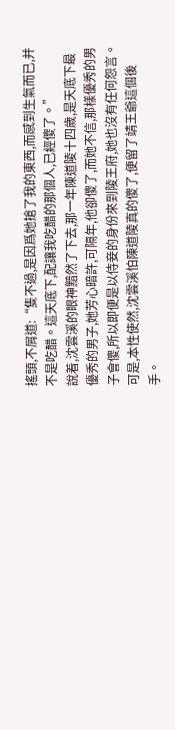搖頭,不屑道:“隻不過,是因爲她搶了我的東西,而感到生氣而已,并不是吃醋。這天底下,配讓我吃醋的那個人,已經傻了。”
說着,沈雲溪的眼神黯然了下去,那一年陳道陵十四歲,是天底下最優秀的男子,她芳心暗許,可隔年,他卻傻了,而她不信,那樣優秀的男子會傻,所以即便是以侍妾的身份來到陵王府,她也沒有任何怨言。
可是,本性使然,沈雲溪怕陳道陵真的傻了,便留了靖王爺這個後手。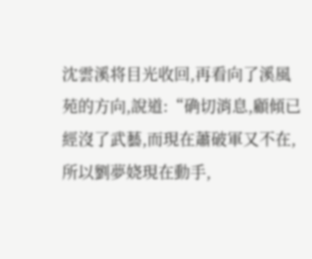沈雲溪将目光收回,再看向了溪風苑的方向,說道:“确切消息,顧傾已經沒了武藝,而現在蕭破軍又不在,所以劉夢娆現在動手,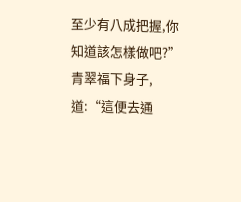至少有八成把握,你知道該怎樣做吧?”
青翠福下身子,道:“這便去通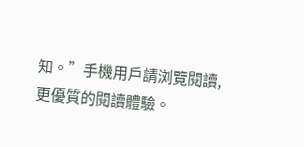知。”手機用戶請浏覽閱讀,更優質的閱讀體驗。